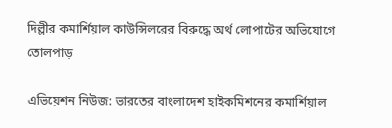দিল্লীর কমার্শিয়াল কাউন্সিলরের বিরুদ্ধে অর্থ লোপাটের অভিযোগে তোলপাড়

এভিয়েশন নিউজ: ভারতের বাংলাদেশ হাইকমিশনের কমার্শিয়াল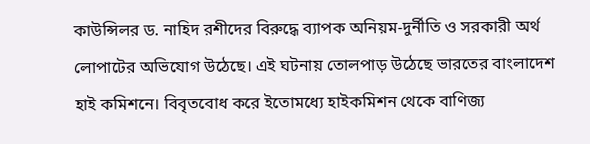কাউন্সিলর ড. নাহিদ রশীদের বিরুদ্ধে ব্যাপক অনিয়ম-দুর্নীতি ও সরকারী অর্থ লোপাটের অভিযোগ উঠেছে। এই ঘটনায় তোলপাড় উঠেছে ভারতের বাংলাদেশ হাই কমিশনে। বিবৃতবোধ করে ইতোমধ্যে হাইকমিশন থেকে বাণিজ্য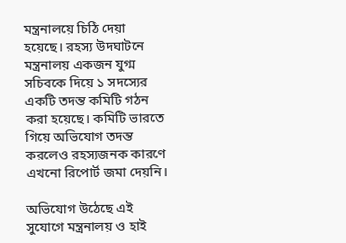মন্ত্রনালয়ে চিঠি দেয়া হয়েছে। রহস্য উদঘাটনে মন্ত্রনালয় একজন যুগ্ম সচিবকে দিয়ে ১ সদস্যের একটি তদন্ত কমিটি গঠন করা হয়েছে। কমিটি ভারতে গিয়ে অভিযোগ তদন্ত করলেও রহস্যজনক কারণে এখনো রিপোর্ট জমা দেয়নি।

অভিযোগ উঠেছে এই সুযোগে মন্ত্রনালয় ও হাই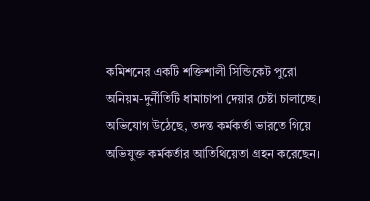কমিশনের একটি শক্তিশালী সিন্ডিকেট পুরো অনিয়ম-দুর্নীতিটি ধামাচাপা দেয়ার চেষ্টা চালাচ্ছে। অভিযোগ উঠেছে, তদন্ত কর্মকর্তা ভারতে গিয়ে অভিযুক্ত কর্মকর্তার আতিথিয়েতা গ্রহন করেছেন।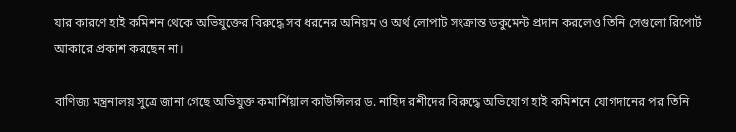যার কারণে হাই কমিশন থেকে অভিযুক্তের বিরুদ্ধে সব ধরনের অনিয়ম ও অর্থ লোপাট সংক্রান্ত ডকুমেন্ট প্রদান করলেও তিনি সেগুলো রিপোর্ট আকারে প্রকাশ করছেন না।

বাণিজ্য মন্ত্রনালয় সুত্রে জানা গেছে অভিযুক্ত কমার্শিয়াল কাউন্সিলর ড. নাহিদ রশীদের বিরুদ্ধে অভিযোগ হাই কমিশনে যোগদানের পর তিনি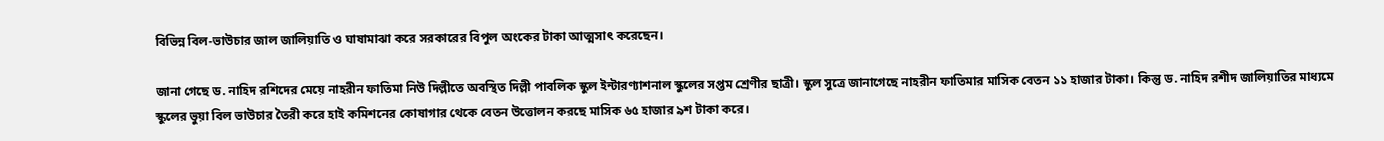বিভিন্ন বিল-ভাউচার জাল জালিয়াতি ও ঘাষামাঝা করে সরকারের বিপুল অংকের টাকা আত্মসাৎ করেছেন।

জানা গেছে ড. নাহিদ রশিদের মেয়ে নাহরীন ফাতিমা নিউ দিল্লীতে অবস্থিত দিল্লী পাবলিক স্কুল ইন্টারণ্যাশনাল স্কুলের সপ্তম শ্রেণীর ছাত্রী। স্কুল সুত্রে জানাগেছে নাহরীন ফাতিমার মাসিক বেতন ১১ হাজার টাকা। কিন্তু ড. নাহিদ রশীদ জালিয়াতির মাধ্যমে স্কুলের ভুয়া বিল ভাউচার তৈরী করে হাই কমিশনের কোষাগার থেকে বেতন উত্তোলন করছে মাসিক ৬৫ হাজার ৯শ টাকা করে।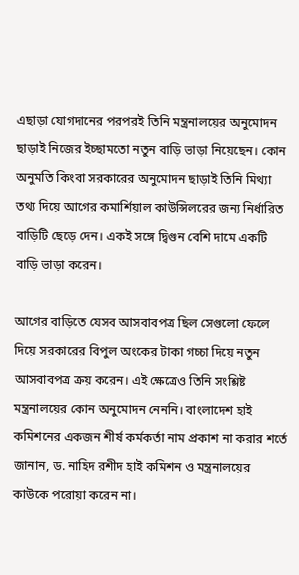এছাড়া যোগদানের পরপরই তিনি মন্ত্রনালয়ের অনুমোদন ছাড়াই নিজের ইচ্ছামতো নতুন বাড়ি ভাড়া নিয়েছেন। কোন অনুমতি কিংবা সরকারের অনুমোদন ছাড়াই তিনি মিথ্যা তথ্য দিয়ে আগের কমার্শিয়াল কাউন্সিলরের জন্য নির্ধারিত বাড়িটি ছেড়ে দেন। একই সঙ্গে দ্বিগুন বেশি দামে একটি বাড়ি ভাড়া করেন।

আগের বাড়িতে যেসব আসবাবপত্র ছিল সেগুলো ফেলে দিয়ে সরকারের বিপুল অংকের টাকা গচ্চা দিয়ে নতুন আসবাবপত্র ক্রয় করেন। এই ক্ষেত্রেও তিনি সংশ্লিষ্ট মন্ত্রনালয়ের কোন অনুমোদন নেননি। বাংলাদেশ হাই কমিশনের একজন শীর্ষ কর্মকর্তা নাম প্রকাশ না করার শর্তে জানান, ড. নাহিদ রশীদ হাই কমিশন ও মন্ত্রনালয়ের কাউকে পরোয়া করেন না।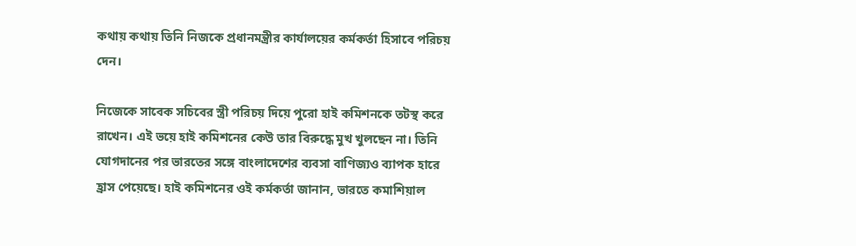কথায় কথায় তিনি নিজকে প্রধানমন্ত্রীর কার্যালয়ের কর্মকর্তা হিসাবে পরিচয় দেন।

নিজেকে সাবেক সচিবের স্ত্রী পরিচয় দিয়ে পুরো হাই কমিশনকে তটস্থ করে রাখেন। এই ভয়ে হাই কমিশনের কেউ তার বিরুদ্ধে মুখ খুলছেন না। তিনি যোগদানের পর ভারতের সঙ্গে বাংলাদেশের ব্যবসা বাণিজ্যও ব্যাপক হারে হ্রাস পেয়েছে। হাই কমিশনের ওই কর্মকর্তা জানান, ভারতে কমাশিয়াল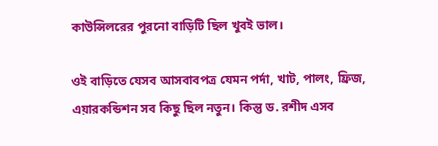কাউন্সিলরের পুরনো বাড়িটি ছিল খুবই ভাল।

ওই বাড়িতে যেসব আসবাবপত্র যেমন পর্দা, খাট, পালং, ফ্রিজ, এয়ারকন্ডিশন সব কিছু ছিল নতুন। কিন্তু ড. রশীদ এসব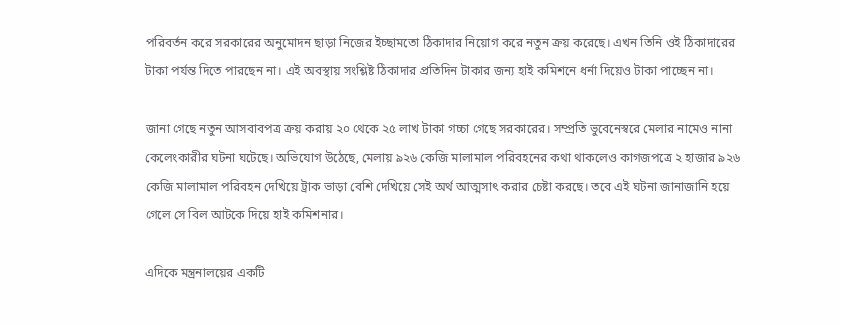পরিবর্তন করে সরকারের অনুমোদন ছাড়া নিজের ইচ্ছামতো ঠিকাদার নিয়োগ করে নতুন ক্রয় করেছে। এখন তিনি ওই ঠিকাদারের টাকা পর্যন্ত দিতে পারছেন না। এই অবস্থায় সংশ্লিষ্ট ঠিকাদার প্রতিদিন টাকার জন্য হাই কমিশনে ধর্না দিয়েও টাকা পাচ্ছেন না।

জানা গেছে নতুন আসবাবপত্র ক্রয় করায় ২০ থেকে ২৫ লাখ টাকা গচ্চা গেছে সরকারের। সম্প্রতি ভুবেনেস্বরে মেলার নামেও নানা কেলেংকারীর ঘটনা ঘটেছে। অভিযোগ উঠেছে, মেলায় ৯২৬ কেজি মালামাল পরিবহনের কথা থাকলেও কাগজপত্রে ২ হাজার ৯২৬ কেজি মালামাল পরিবহন দেখিয়ে ট্রাক ভাড়া বেশি দেখিয়ে সেই অর্থ আত্মসাৎ করার চেষ্টা করছে। তবে এই ঘটনা জানাজানি হয়ে গেলে সে বিল আটকে দিয়ে হাই কমিশনার।

এদিকে মন্ত্রনালয়ের একটি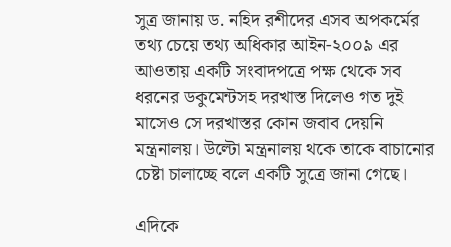সুত্র জানায় ড. নহিদ রশীদের এসব অপকর্মের তথ্য চেয়ে তথ্য অধিকার আইন-২০০৯ এর আওতায় একটি সংবাদপত্রে পক্ষ থেকে সব ধরনের ডকুমেন্টসহ দরখাস্ত দিলেও গত দুই মাসেও সে দরখাস্তর কোন জবাব দেয়নি মন্ত্রনালয়। উল্টো মন্ত্রনালয় থকে তাকে বাচানোর চেষ্টা চালাচ্ছে বলে একটি সুত্রে জানা গেছে।

এদিকে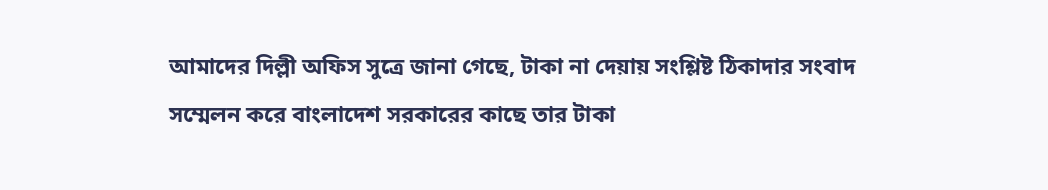আমাদের দিল্লী অফিস সুত্রে জানা গেছে, টাকা না দেয়ায় সংশ্লিষ্ট ঠিকাদার সংবাদ সম্মেলন করে বাংলাদেশ সরকারের কাছে তার টাকা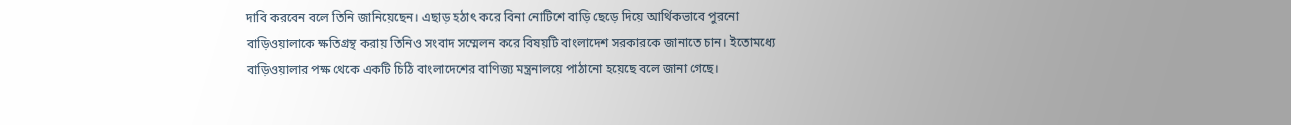দাবি করবেন বলে তিনি জানিয়েছেন। এছাড় হঠাৎ করে বিনা নোটিশে বাড়ি ছেড়ে দিয়ে আর্থিকভাবে পুরনো বাড়িওয়ালাকে ক্ষতিগ্রন্থ করায় তিনিও সংবাদ সম্মেলন করে বিষয়টি বাংলাদেশ সরকারকে জানাতে চান। ইতোমধ্যে বাড়িওয়ালার পক্ষ থেকে একটি চিঠি বাংলাদেশের বাণিজ্য মন্ত্রনালয়ে পাঠানো হয়েছে বলে জানা গেছে।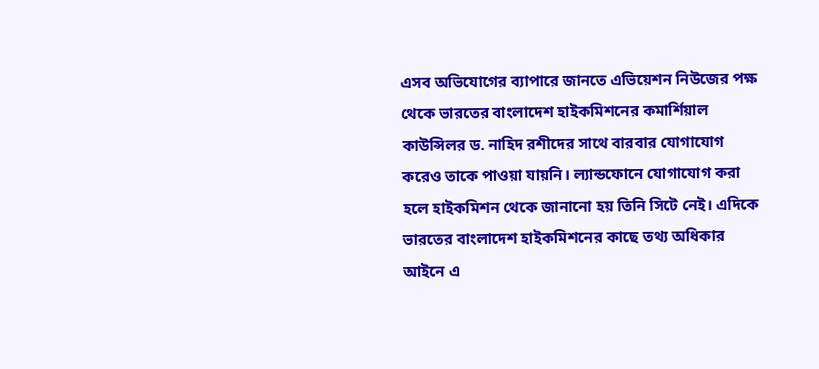এসব অভিযোগের ব্যাপারে জানতে এভিয়েশন নিউজের পক্ষ থেকে ভারতের বাংলাদেশ হাইকমিশনের কমার্শিয়াল কাউন্সিলর ড. নাহিদ রশীদের সাথে বারবার যোগাযোগ করেও তাকে পাওয়া যায়নি। ল্যান্ডফোনে যোগাযোগ করা হলে হাইকমিশন থেকে জানানো হয় তিনি সিটে নেই। এদিকে ভারতের বাংলাদেশ হাইকমিশনের কাছে তথ্য অধিকার আইনে এ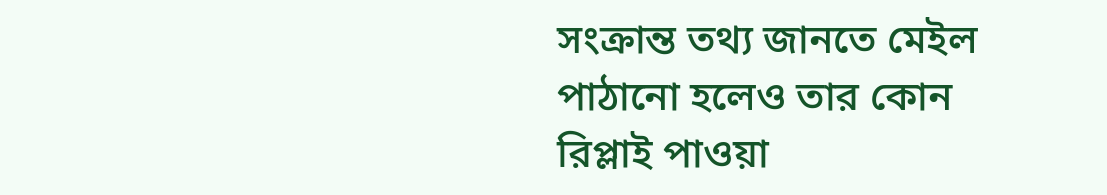সংক্রান্ত তথ্য জানতে মেইল পাঠানো হলেও তার কোন রিপ্লাই পাওয়া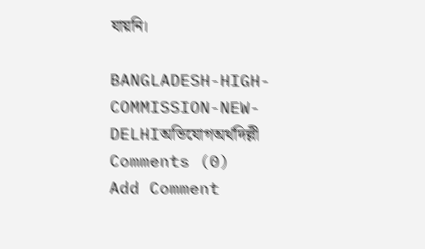যায়নি।

BANGLADESH-HIGH-COMMISSION-NEW-DELHIঅভিযোগঅর্থদিল্লী
Comments (0)
Add Comment